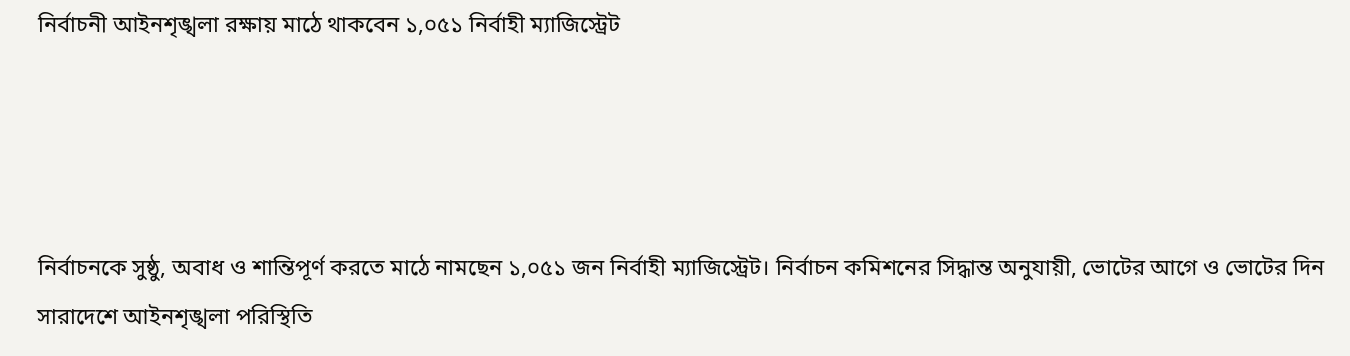নির্বাচনী আইনশৃঙ্খলা রক্ষায় মাঠে থাকবেন ১,০৫১ নির্বাহী ম্যাজিস্ট্রেট




নির্বাচনকে সুষ্ঠু, অবাধ ও শান্তিপূর্ণ করতে মাঠে নামছেন ১,০৫১ জন নির্বাহী ম্যাজিস্ট্রেট। নির্বাচন কমিশনের সিদ্ধান্ত অনুযায়ী, ভোটের আগে ও ভোটের দিন সারাদেশে আইনশৃঙ্খলা পরিস্থিতি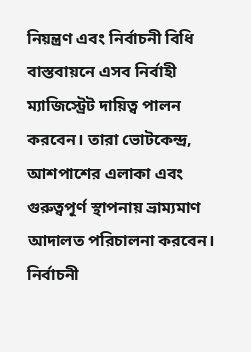নিয়ন্ত্রণ এবং নির্বাচনী বিধি বাস্তবায়নে এসব নির্বাহী ম্যাজিস্ট্রেট দায়িত্ব পালন করবেন। তারা ভোটকেন্দ্র, আশপাশের এলাকা এবং গুরুত্বপূর্ণ স্থাপনায় ভ্রাম্যমাণ আদালত পরিচালনা করবেন। নির্বাচনী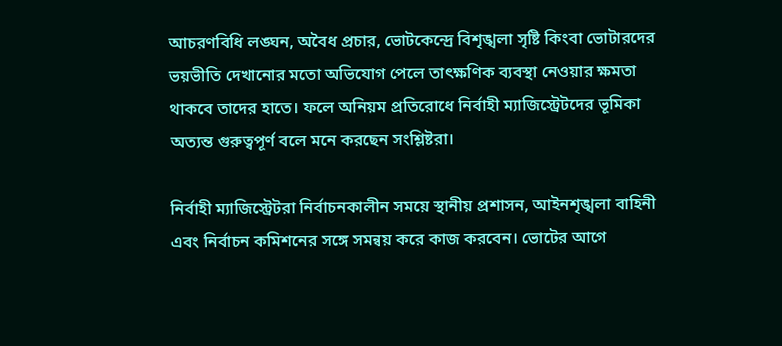আচরণবিধি লঙ্ঘন, অবৈধ প্রচার, ভোটকেন্দ্রে বিশৃঙ্খলা সৃষ্টি কিংবা ভোটারদের ভয়ভীতি দেখানোর মতো অভিযোগ পেলে তাৎক্ষণিক ব্যবস্থা নেওয়ার ক্ষমতা থাকবে তাদের হাতে। ফলে অনিয়ম প্রতিরোধে নির্বাহী ম্যাজিস্ট্রেটদের ভূমিকা অত্যন্ত গুরুত্বপূর্ণ বলে মনে করছেন সংশ্লিষ্টরা।

নির্বাহী ম্যাজিস্ট্রেটরা নির্বাচনকালীন সময়ে স্থানীয় প্রশাসন, আইনশৃঙ্খলা বাহিনী এবং নির্বাচন কমিশনের সঙ্গে সমন্বয় করে কাজ করবেন। ভোটের আগে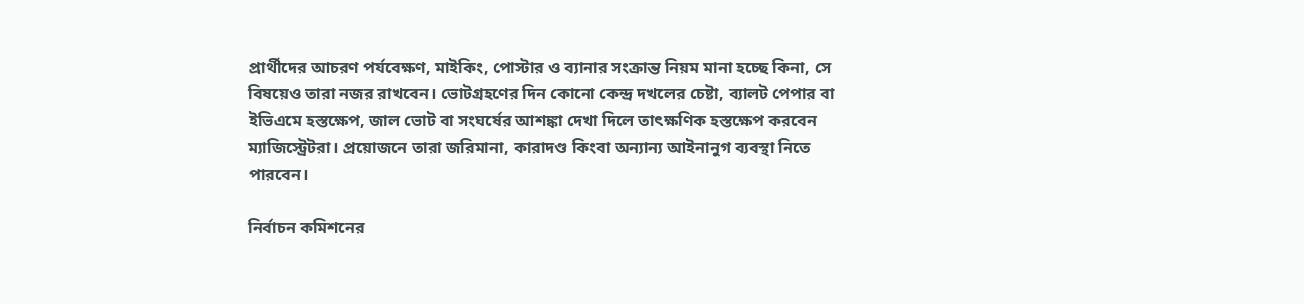প্রার্থীদের আচরণ পর্যবেক্ষণ, মাইকিং, পোস্টার ও ব্যানার সংক্রান্ত নিয়ম মানা হচ্ছে কিনা, সে বিষয়েও তারা নজর রাখবেন। ভোটগ্রহণের দিন কোনো কেন্দ্র দখলের চেষ্টা, ব্যালট পেপার বা ইভিএমে হস্তক্ষেপ, জাল ভোট বা সংঘর্ষের আশঙ্কা দেখা দিলে তাৎক্ষণিক হস্তক্ষেপ করবেন ম্যাজিস্ট্রেটরা। প্রয়োজনে তারা জরিমানা, কারাদণ্ড কিংবা অন্যান্য আইনানুগ ব্যবস্থা নিতে পারবেন।

নির্বাচন কমিশনের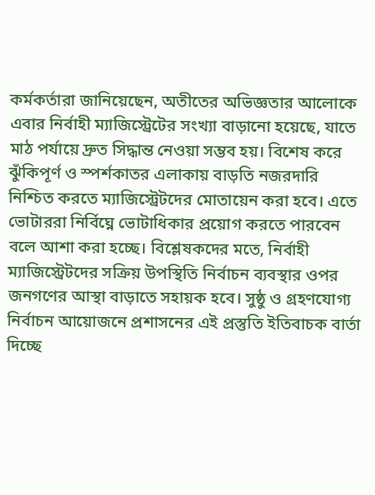কর্মকর্তারা জানিয়েছেন, অতীতের অভিজ্ঞতার আলোকে এবার নির্বাহী ম্যাজিস্ট্রেটের সংখ্যা বাড়ানো হয়েছে, যাতে মাঠ পর্যায়ে দ্রুত সিদ্ধান্ত নেওয়া সম্ভব হয়। বিশেষ করে ঝুঁকিপূর্ণ ও স্পর্শকাতর এলাকায় বাড়তি নজরদারি নিশ্চিত করতে ম্যাজিস্ট্রেটদের মোতায়েন করা হবে। এতে ভোটাররা নির্বিঘ্নে ভোটাধিকার প্রয়োগ করতে পারবেন বলে আশা করা হচ্ছে। বিশ্লেষকদের মতে, নির্বাহী ম্যাজিস্ট্রেটদের সক্রিয় উপস্থিতি নির্বাচন ব্যবস্থার ওপর জনগণের আস্থা বাড়াতে সহায়ক হবে। সুষ্ঠু ও গ্রহণযোগ্য নির্বাচন আয়োজনে প্রশাসনের এই প্রস্তুতি ইতিবাচক বার্তা দিচ্ছে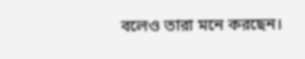বলেও তারা মনে করছেন।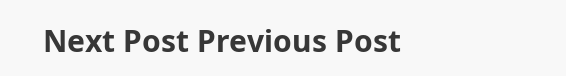Next Post Previous Post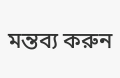মন্তব্য করুন